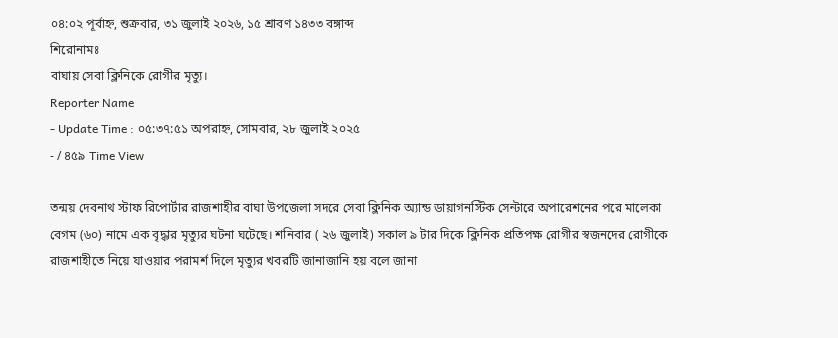০৪:০২ পূর্বাহ্ন, শুক্রবার, ৩১ জুলাই ২০২৬, ১৫ শ্রাবণ ১৪৩৩ বঙ্গাব্দ
শিরোনামঃ
বাঘায় সেবা ক্লিনিকে রোগীর মৃত্যু।
Reporter Name
- Update Time : ০৫:৩৭:৫১ অপরাহ্ন, সোমবার, ২৮ জুলাই ২০২৫
- / ৪৫৯ Time View

তন্ময় দেবনাথ স্টাফ রিপোর্টার রাজশাহীর বাঘা উপজেলা সদরে সেবা ক্লিনিক অ্যান্ড ডায়াগনস্টিক সেন্টারে অপারেশনের পরে মালেকা বেগম (৬০) নামে এক বৃদ্ধার মৃত্যুর ঘটনা ঘটেছে। শনিবার ( ২৬ জুলাই) সকাল ৯ টার দিকে ক্লিনিক প্রতিপক্ষ রোগীর স্বজনদের রোগীকে রাজশাহীতে নিয়ে যাওয়ার পরামর্শ দিলে মৃত্যুর খবরটি জানাজানি হয় বলে জানা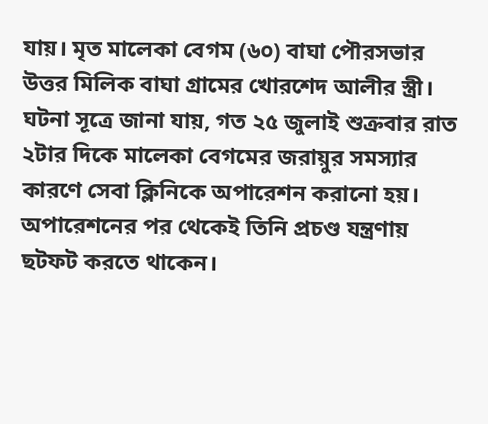যায়। মৃত মালেকা বেগম (৬০) বাঘা পৌরসভার উত্তর মিলিক বাঘা গ্রামের খোরশেদ আলীর স্ত্রী। ঘটনা সূত্রে জানা যায়, গত ২৫ জুলাই শুক্রবার রাত ২টার দিকে মালেকা বেগমের জরায়ুর সমস্যার কারণে সেবা ক্লিনিকে অপারেশন করানো হয়। অপারেশনের পর থেকেই তিনি প্রচণ্ড যন্ত্রণায় ছটফট করতে থাকেন।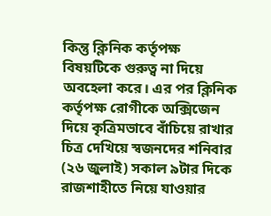কিন্তু ক্লিনিক কর্তৃপক্ষ বিষয়টিকে গুরুত্ব না দিয়ে অবহেলা করে। এর পর ক্লিনিক কর্তৃপক্ষ রোগীকে অক্সিজেন দিয়ে কৃত্রিমভাবে বাঁচিয়ে রাখার চিত্র দেখিয়ে স্বজনদের শনিবার (২৬ জুলাই) সকাল ৯টার দিকে রাজশাহীতে নিয়ে যাওয়ার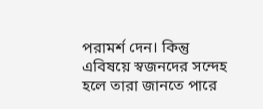পরামর্শ দেন। কিন্তু এবিষয়ে স্বজনদের সন্দেহ হলে তারা জানতে পারে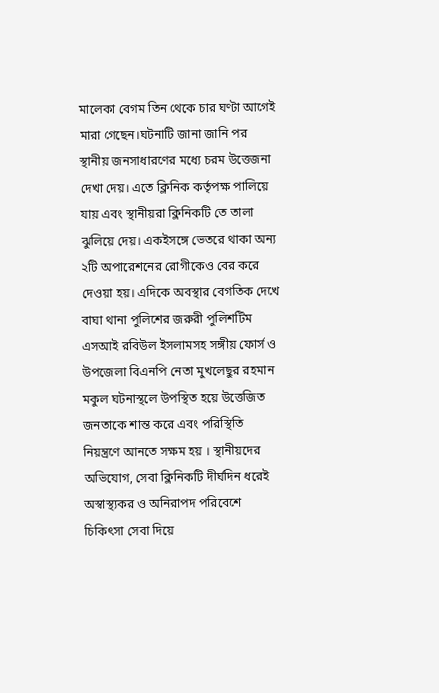মালেকা বেগম তিন থেকে চার ঘণ্টা আগেই মারা গেছেন।ঘটনাটি জানা জানি পর স্থানীয় জনসাধারণের মধ্যে চরম উত্তেজনা দেখা দেয়। এতে ক্লিনিক কর্তৃপক্ষ পালিয়ে যায় এবং স্থানীয়রা ক্লিনিকটি তে তালা ঝুলিয়ে দেয়। একইসঙ্গে ভেতরে থাকা অন্য ২টি অপারেশনের রোগীকেও বের করে দেওয়া হয়। এদিকে অবস্থার বেগতিক দেখে বাঘা থানা পুলিশের জরুরী পুলিশটিম এসআই রবিউল ইসলামসহ সঙ্গীয় ফোর্স ও উপজেলা বিএনপি নেতা মুখলেছুর রহমান মকুল ঘটনাস্থলে উপস্থিত হয়ে উত্তেজিত জনতাকে শান্ত করে এবং পরিস্থিতি নিয়ন্ত্রণে আনতে সক্ষম হয় । স্থানীয়দের অভিযোগ, সেবা ক্লিনিকটি দীর্ঘদিন ধরেই অস্বাস্থ্যকর ও অনিরাপদ পরিবেশে চিকিৎসা সেবা দিয়ে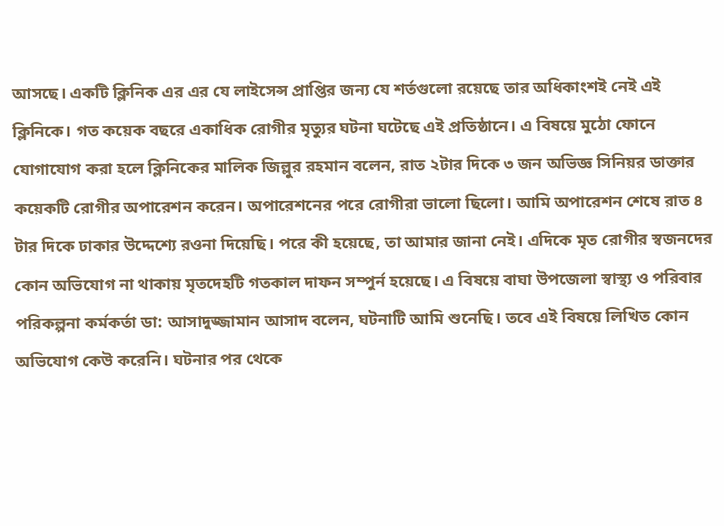আসছে। একটি ক্লিনিক এর এর যে লাইসেন্স প্রাপ্তির জন্য যে শর্তগুলো রয়েছে তার অধিকাংশই নেই এই ক্লিনিকে। গত কয়েক বছরে একাধিক রোগীর মৃত্যুর ঘটনা ঘটেছে এই প্রতিষ্ঠানে। এ বিষয়ে মুঠো ফোনে যোগাযোগ করা হলে ক্লিনিকের মালিক জিল্লুর রহমান বলেন, রাত ২টার দিকে ৩ জন অভিজ্ঞ সিনিয়র ডাক্তার কয়েকটি রোগীর অপারেশন করেন। অপারেশনের পরে রোগীরা ভালো ছিলো। আমি অপারেশন শেষে রাত ৪ টার দিকে ঢাকার উদ্দেশ্যে রওনা দিয়েছি। পরে কী হয়েছে, তা আমার জানা নেই। এদিকে মৃত রোগীর স্বজনদের কোন অভিযোগ না থাকায় মৃতদেহটি গতকাল দাফন সম্পুর্ন হয়েছে। এ বিষয়ে বাঘা উপজেলা স্বাস্থ্য ও পরিবার পরিকল্পনা কর্মকর্তা ডা: আসাদুজ্জামান আসাদ বলেন, ঘটনাটি আমি শুনেছি। তবে এই বিষয়ে লিখিত কোন অভিযোগ কেউ করেনি। ঘটনার পর থেকে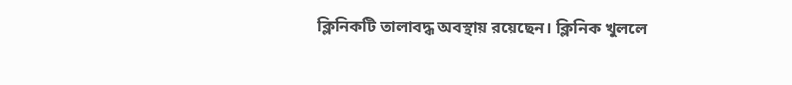ক্লিনিকটি তালাবদ্ধ অবস্থায় রয়েছেন। ক্লিনিক খুললে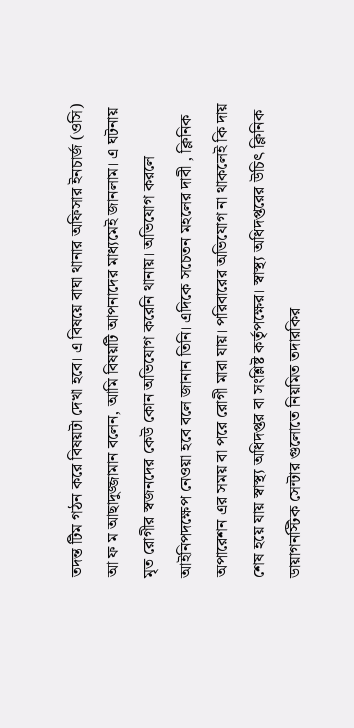তদন্ত টিম গঠন করে বিষয়টা দেখা হবে। এ বিষয়ে বাঘা থানার অফিসার ইনচার্জ (ওসি) আ ফ ম আছাদুজ্জামান বলেন, আমি বিষয়টি আপনাদের মাধ্যমেই জানলাম। এ ঘটনায় মৃত রোগীর স্বজনদের কেউ কোন অভিযোগ করেনি থানায়। অভিযোগ করলে আইনিপদক্ষেপ নেওয়া হবে বলে জানান তিনি। এদিকে সচেতন মহলের দাবী , ক্লিনিক অপারেশন এর সময় বা পরে রোগী মারা যায়। পরিবারের অভিযোগ না থাকলেই কি দায় শেষ হয়ে যায় স্বাস্থ্য অধিদপ্তর বা সংশ্লিষ্ট কর্তৃপক্ষের। স্বাস্থ্য অধিদপ্তরের উচিৎ ক্লিনিক ডায়াগনস্টিক সেন্টার গুলোতে নিয়মিত তদারকির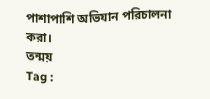পাশাপাশি অভিযান পরিচালনা করা।
তন্ময়
Tag :